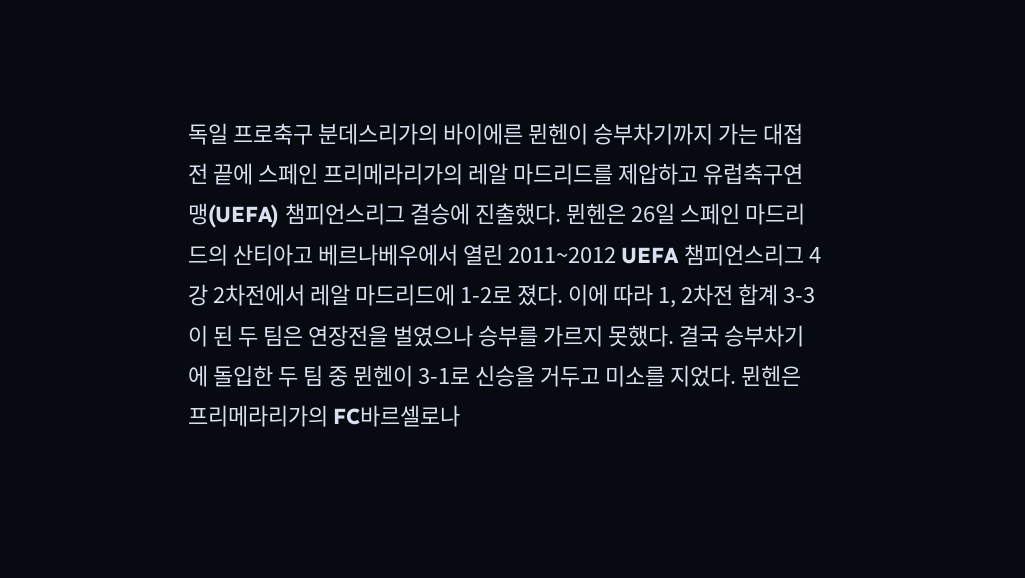독일 프로축구 분데스리가의 바이에른 뮌헨이 승부차기까지 가는 대접전 끝에 스페인 프리메라리가의 레알 마드리드를 제압하고 유럽축구연맹(UEFA) 챔피언스리그 결승에 진출했다. 뮌헨은 26일 스페인 마드리드의 산티아고 베르나베우에서 열린 2011~2012 UEFA 챔피언스리그 4강 2차전에서 레알 마드리드에 1-2로 졌다. 이에 따라 1, 2차전 합계 3-3이 된 두 팀은 연장전을 벌였으나 승부를 가르지 못했다. 결국 승부차기에 돌입한 두 팀 중 뮌헨이 3-1로 신승을 거두고 미소를 지었다. 뮌헨은 프리메라리가의 FC바르셀로나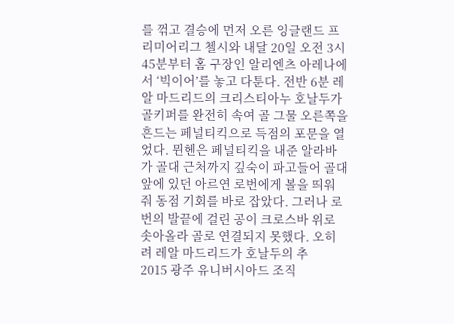를 꺾고 결승에 먼저 오른 잉글랜드 프리미어리그 첼시와 내달 20일 오전 3시45분부터 홈 구장인 알리엔츠 아레나에서 ‘빅이어’를 놓고 다툰다. 전반 6분 레알 마드리드의 크리스티아누 호날두가 골키퍼를 완전히 속여 골 그물 오른쪽을 흔드는 페널티킥으로 득점의 포문을 열었다. 뮌헨은 페널티킥을 내준 알라바가 골대 근처까지 깊숙이 파고들어 골대 앞에 있던 아르연 로번에게 볼을 띄워 줘 동점 기회를 바로 잡았다. 그러나 로번의 발끝에 걸린 공이 크로스바 위로 솟아올라 골로 연결되지 못했다. 오히려 레알 마드리드가 호날두의 추
2015 광주 유니버시아드 조직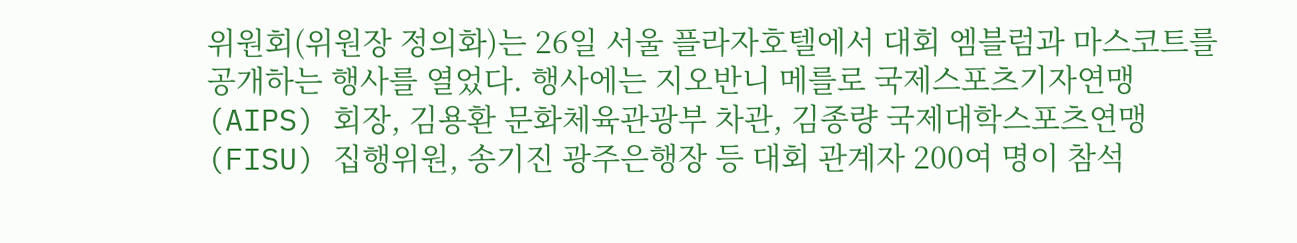위원회(위원장 정의화)는 26일 서울 플라자호텔에서 대회 엠블럼과 마스코트를 공개하는 행사를 열었다. 행사에는 지오반니 메를로 국제스포츠기자연맹(AIPS) 회장, 김용환 문화체육관광부 차관, 김종량 국제대학스포츠연맹(FISU) 집행위원, 송기진 광주은행장 등 대회 관계자 200여 명이 참석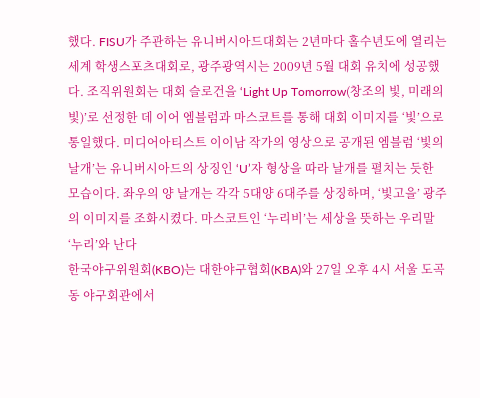했다. FISU가 주관하는 유니버시아드대회는 2년마다 홀수년도에 열리는 세계 학생스포츠대회로, 광주광역시는 2009년 5월 대회 유치에 성공했다. 조직위원회는 대회 슬로건을 ‘Light Up Tomorrow(창조의 빛, 미래의 빛)’로 선정한 데 이어 엠블럼과 마스코트를 통해 대회 이미지를 ‘빛’으로 통일했다. 미디어아티스트 이이남 작가의 영상으로 공개된 엠블럼 ‘빛의 날개’는 유니버시아드의 상징인 ‘U’자 형상을 따라 날개를 펼치는 듯한 모습이다. 좌우의 양 날개는 각각 5대양 6대주를 상징하며, ‘빛고을’ 광주의 이미지를 조화시켰다. 마스코트인 ‘누리비’는 세상을 뜻하는 우리말 ‘누리’와 난다
한국야구위원회(KBO)는 대한야구협회(KBA)와 27일 오후 4시 서울 도곡동 야구회관에서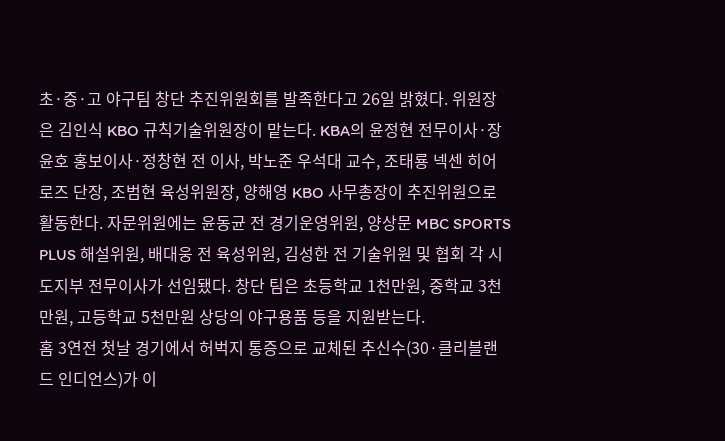초·중·고 야구팀 창단 추진위원회를 발족한다고 26일 밝혔다. 위원장은 김인식 KBO 규칙기술위원장이 맡는다. KBA의 윤정현 전무이사·장윤호 홍보이사·정창현 전 이사, 박노준 우석대 교수, 조태룡 넥센 히어로즈 단장, 조범현 육성위원장, 양해영 KBO 사무총장이 추진위원으로 활동한다. 자문위원에는 윤동균 전 경기운영위원, 양상문 MBC SPORTS PLUS 해설위원, 배대웅 전 육성위원, 김성한 전 기술위원 및 협회 각 시도지부 전무이사가 선임됐다. 창단 팀은 초등학교 1천만원, 중학교 3천만원, 고등학교 5천만원 상당의 야구용품 등을 지원받는다.
홈 3연전 첫날 경기에서 허벅지 통증으로 교체된 추신수(30·클리블랜드 인디언스)가 이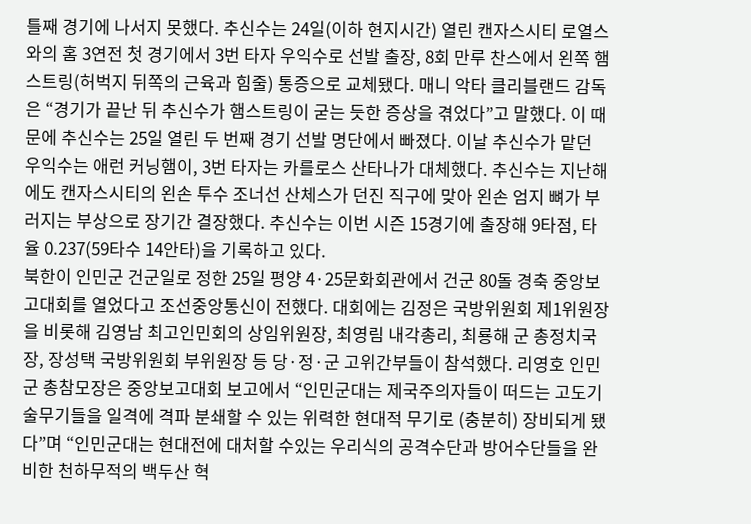틀째 경기에 나서지 못했다. 추신수는 24일(이하 현지시간) 열린 캔자스시티 로열스와의 홈 3연전 첫 경기에서 3번 타자 우익수로 선발 출장, 8회 만루 찬스에서 왼쪽 햄스트링(허벅지 뒤쪽의 근육과 힘줄) 통증으로 교체됐다. 매니 악타 클리블랜드 감독은 “경기가 끝난 뒤 추신수가 햄스트링이 굳는 듯한 증상을 겪었다”고 말했다. 이 때문에 추신수는 25일 열린 두 번째 경기 선발 명단에서 빠졌다. 이날 추신수가 맡던 우익수는 애런 커닝햄이, 3번 타자는 카를로스 산타나가 대체했다. 추신수는 지난해에도 캔자스시티의 왼손 투수 조너선 산체스가 던진 직구에 맞아 왼손 엄지 뼈가 부러지는 부상으로 장기간 결장했다. 추신수는 이번 시즌 15경기에 출장해 9타점, 타율 0.237(59타수 14안타)을 기록하고 있다.
북한이 인민군 건군일로 정한 25일 평양 4·25문화회관에서 건군 80돌 경축 중앙보고대회를 열었다고 조선중앙통신이 전했다. 대회에는 김정은 국방위원회 제1위원장을 비롯해 김영남 최고인민회의 상임위원장, 최영림 내각총리, 최룡해 군 총정치국장, 장성택 국방위원회 부위원장 등 당·정·군 고위간부들이 참석했다. 리영호 인민군 총참모장은 중앙보고대회 보고에서 “인민군대는 제국주의자들이 떠드는 고도기술무기들을 일격에 격파 분쇄할 수 있는 위력한 현대적 무기로 (충분히) 장비되게 됐다”며 “인민군대는 현대전에 대처할 수있는 우리식의 공격수단과 방어수단들을 완비한 천하무적의 백두산 혁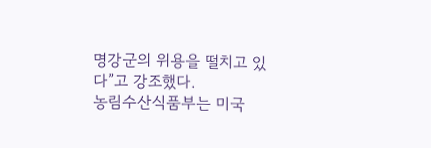명강군의 위용을 떨치고 있다”고 강조했다.
농림수산식품부는 미국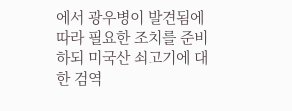에서 광우병이 발견됨에 따라 필요한 조치를 준비하되 미국산 쇠고기에 대한 검역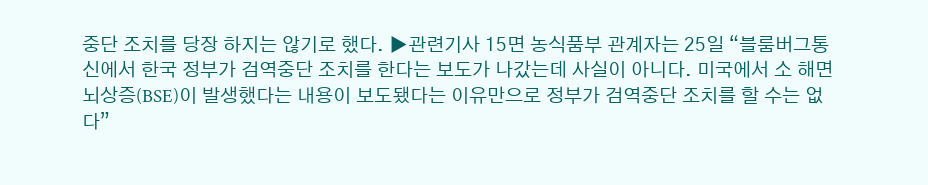중단 조치를 당장 하지는 않기로 했다. ▶관련기사 15면 농식품부 관계자는 25일 “블룸버그통신에서 한국 정부가 검역중단 조치를 한다는 보도가 나갔는데 사실이 아니다. 미국에서 소 해면뇌상증(BSE)이 발생했다는 내용이 보도됐다는 이유만으로 정부가 검역중단 조치를 할 수는 없다”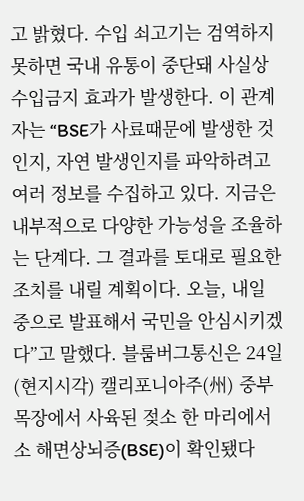고 밝혔다. 수입 쇠고기는 검역하지 못하면 국내 유통이 중단돼 사실상 수입금지 효과가 발생한다. 이 관계자는 “BSE가 사료때문에 발생한 것인지, 자연 발생인지를 파악하려고 여러 정보를 수집하고 있다. 지금은 내부적으로 다양한 가능성을 조율하는 단계다. 그 결과를 토대로 필요한 조치를 내릴 계획이다. 오늘, 내일 중으로 발표해서 국민을 안심시키겠다”고 말했다. 블룸버그통신은 24일(현지시각) 캘리포니아주(州) 중부 목장에서 사육된 젖소 한 마리에서 소 해면상뇌증(BSE)이 확인됐다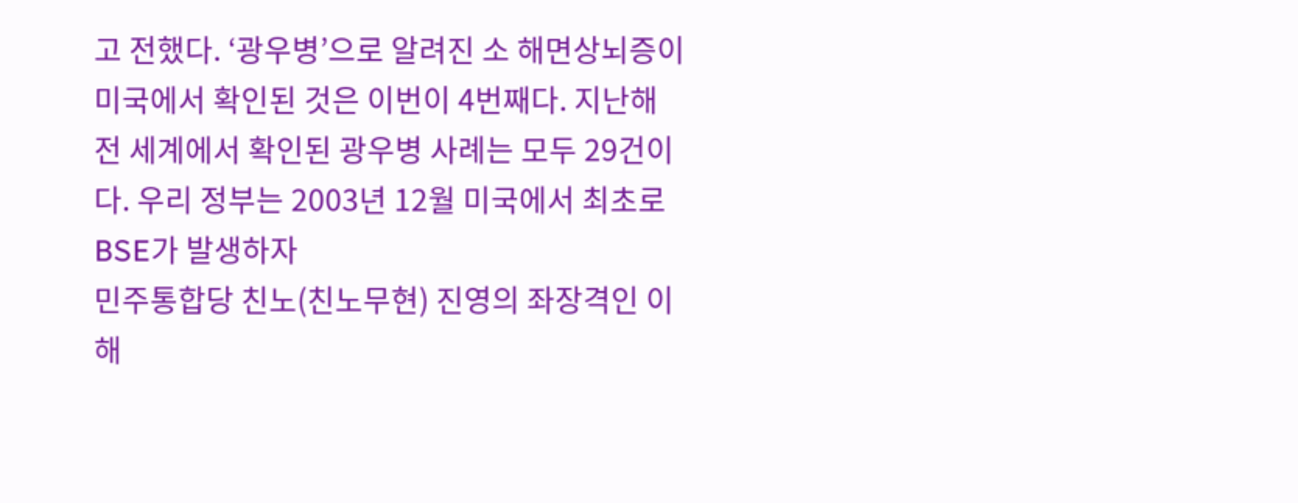고 전했다. ‘광우병’으로 알려진 소 해면상뇌증이 미국에서 확인된 것은 이번이 4번째다. 지난해 전 세계에서 확인된 광우병 사례는 모두 29건이다. 우리 정부는 2003년 12월 미국에서 최초로 BSE가 발생하자
민주통합당 친노(친노무현) 진영의 좌장격인 이해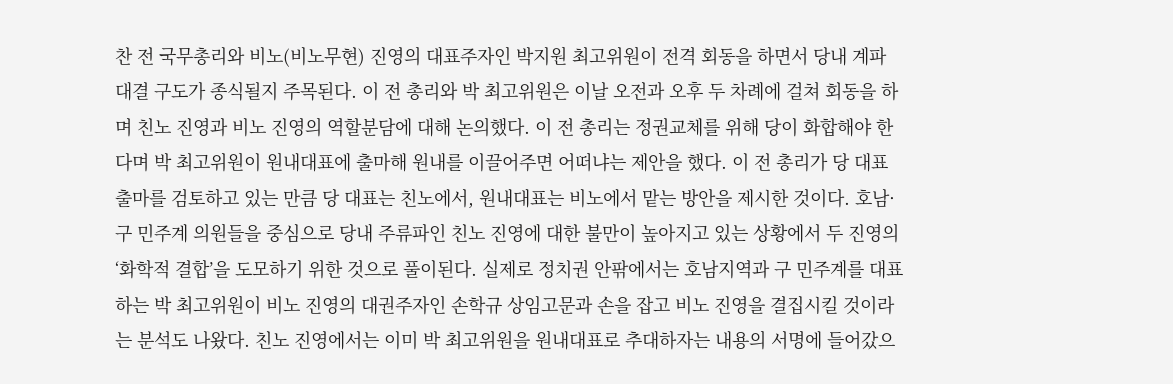찬 전 국무총리와 비노(비노무현) 진영의 대표주자인 박지원 최고위원이 전격 회동을 하면서 당내 계파 대결 구도가 종식될지 주목된다. 이 전 총리와 박 최고위원은 이날 오전과 오후 두 차례에 걸쳐 회동을 하며 친노 진영과 비노 진영의 역할분담에 대해 논의했다. 이 전 총리는 정권교체를 위해 당이 화합해야 한다며 박 최고위원이 원내대표에 출마해 원내를 이끌어주면 어떠냐는 제안을 했다. 이 전 총리가 당 대표 출마를 검토하고 있는 만큼 당 대표는 친노에서, 원내대표는 비노에서 맡는 방안을 제시한 것이다. 호남·구 민주계 의원들을 중심으로 당내 주류파인 친노 진영에 대한 불만이 높아지고 있는 상황에서 두 진영의 ‘화학적 결합’을 도모하기 위한 것으로 풀이된다. 실제로 정치권 안팎에서는 호남지역과 구 민주계를 대표하는 박 최고위원이 비노 진영의 대권주자인 손학규 상임고문과 손을 잡고 비노 진영을 결집시킬 것이라는 분석도 나왔다. 친노 진영에서는 이미 박 최고위원을 원내대표로 추대하자는 내용의 서명에 들어갔으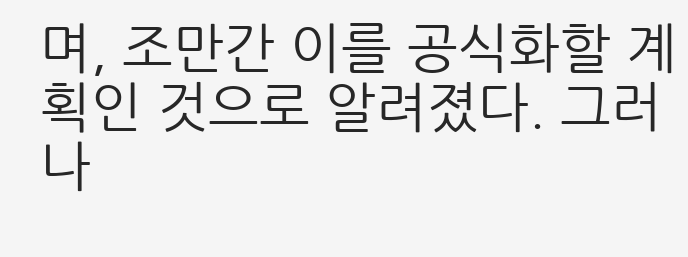며, 조만간 이를 공식화할 계획인 것으로 알려졌다. 그러나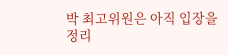박 최고위원은 아직 입장을 정리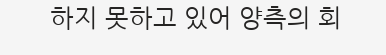하지 못하고 있어 양측의 회